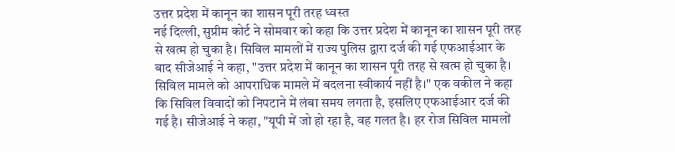उत्तर प्रदेश में कानून का शासन पूरी तरह ध्वस्त
नई दिल्ली, सुप्रीम कोर्ट ने सोमवार को कहा कि उत्तर प्रदेश में कानून का शासन पूरी तरह से खत्म हो चुका है। सिविल मामलों में राज्य पुलिस द्वारा दर्ज की गई एफआईआर के बाद सीजेआई ने कहा, "उत्तर प्रदेश में कानून का शासन पूरी तरह से खत्म हो चुका है। सिविल मामले को आपराधिक मामले में बदलना स्वीकार्य नहीं है।" एक वकील ने कहा कि सिविल विवादों को निपटाने में लंबा समय लगता है, इसलिए एफआईआर दर्ज की गई है। सीजेआई ने कहा, "यूपी में जो हो रहा है, वह गलत है। हर रोज सिविल मामलों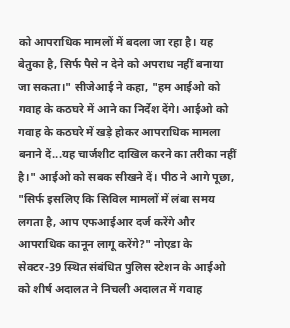को आपराधिक मामलों में बदला जा रहा है। यह बेतुका है, सिर्फ पैसे न देने को अपराध नहीं बनाया जा सकता।" सीजेआई ने कहा, "हम आईओ को गवाह के कठघरे में आने का निर्देश देंगे। आईओ को गवाह के कठघरे में खड़े होकर आपराधिक मामला बनाने दें...यह चार्जशीट दाखिल करने का तरीका नहीं है।" आईओ को सबक सीखने दें। पीठ ने आगे पूछा, "सिर्फ इसलिए कि सिविल मामलों में लंबा समय लगता है, आप एफआईआर दर्ज करेंगे और आपराधिक कानून लागू करेंगे?" नोएडा के सेक्टर-39 स्थित संबंधित पुलिस स्टेशन के आईओ को शीर्ष अदालत ने निचली अदालत में गवाह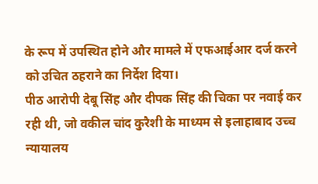के रूप में उपस्थित होने और मामले में एफआईआर दर्ज करने को उचित ठहराने का निर्देश दिया।
पीठ आरोपी देबू सिंह और दीपक सिंह की चिका पर नवाई कर रही थी, जो वकील चांद कुरैशी के माध्यम से इलाहाबाद उच्च न्यायालय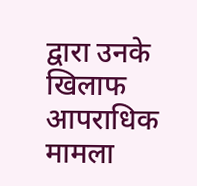द्वारा उनके खिलाफ आपराधिक मामला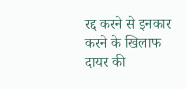रद्द करने से इनकार करने के खिलाफ दायर की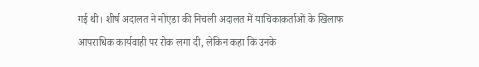गई थी। शीर्ष अदालत ने नोएडा की निचली अदालत में याचिकाकर्ताओं के खिलाफ आपराधिक कार्यवाही पर रोक लगा दी, लेकिन कहा कि उनके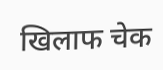खिलाफ चेक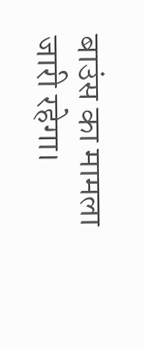बाउंस का मामला जारी रहेगा।